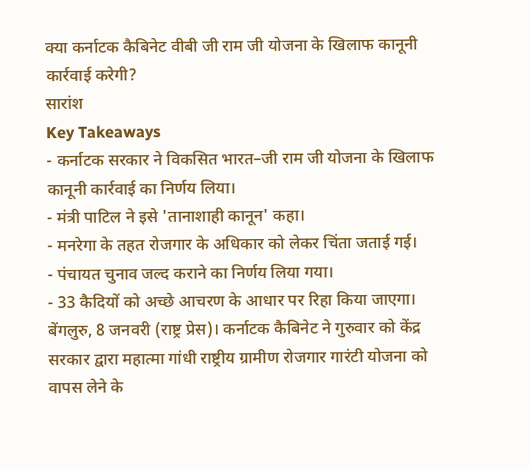क्या कर्नाटक कैबिनेट वीबी जी राम जी योजना के खिलाफ कानूनी कार्रवाई करेगी?
सारांश
Key Takeaways
- कर्नाटक सरकार ने विकसित भारत–जी राम जी योजना के खिलाफ कानूनी कार्रवाई का निर्णय लिया।
- मंत्री पाटिल ने इसे 'तानाशाही कानून' कहा।
- मनरेगा के तहत रोजगार के अधिकार को लेकर चिंता जताई गई।
- पंचायत चुनाव जल्द कराने का निर्णय लिया गया।
- 33 कैदियों को अच्छे आचरण के आधार पर रिहा किया जाएगा।
बेंगलुरु, 8 जनवरी (राष्ट्र प्रेस)। कर्नाटक कैबिनेट ने गुरुवार को केंद्र सरकार द्वारा महात्मा गांधी राष्ट्रीय ग्रामीण रोजगार गारंटी योजना को वापस लेने के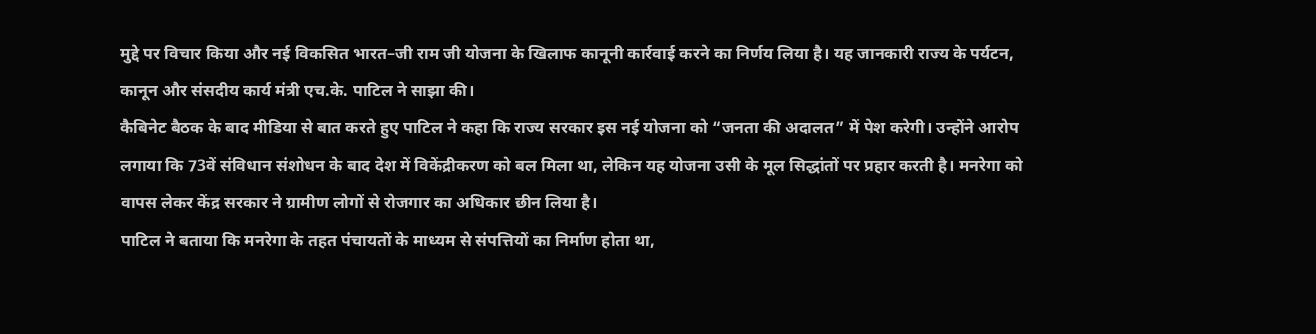मुद्दे पर विचार किया और नई विकसित भारत–जी राम जी योजना के खिलाफ कानूनी कार्रवाई करने का निर्णय लिया है। यह जानकारी राज्य के पर्यटन, कानून और संसदीय कार्य मंत्री एच.के. पाटिल ने साझा की।
कैबिनेट बैठक के बाद मीडिया से बात करते हुए पाटिल ने कहा कि राज्य सरकार इस नई योजना को “जनता की अदालत” में पेश करेगी। उन्होंने आरोप लगाया कि 73वें संविधान संशोधन के बाद देश में विकेंद्रीकरण को बल मिला था, लेकिन यह योजना उसी के मूल सिद्धांतों पर प्रहार करती है। मनरेगा को वापस लेकर केंद्र सरकार ने ग्रामीण लोगों से रोजगार का अधिकार छीन लिया है।
पाटिल ने बताया कि मनरेगा के तहत पंचायतों के माध्यम से संपत्तियों का निर्माण होता था,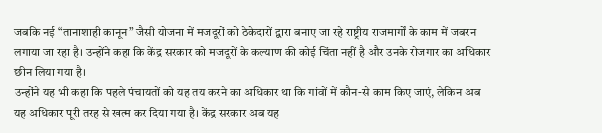जबकि नई “तानाशाही कानून” जैसी योजना में मजदूरों को ठेकेदारों द्वारा बनाए जा रहे राष्ट्रीय राजमार्गों के काम में जबरन लगाया जा रहा है। उन्होंने कहा कि केंद्र सरकार को मजदूरों के कल्याण की कोई चिंता नहीं है और उनके रोजगार का अधिकार छीन लिया गया है।
उन्होंने यह भी कहा कि पहले पंचायतों को यह तय करने का अधिकार था कि गांवों में कौन-से काम किए जाएं, लेकिन अब यह अधिकार पूरी तरह से खत्म कर दिया गया है। केंद्र सरकार अब यह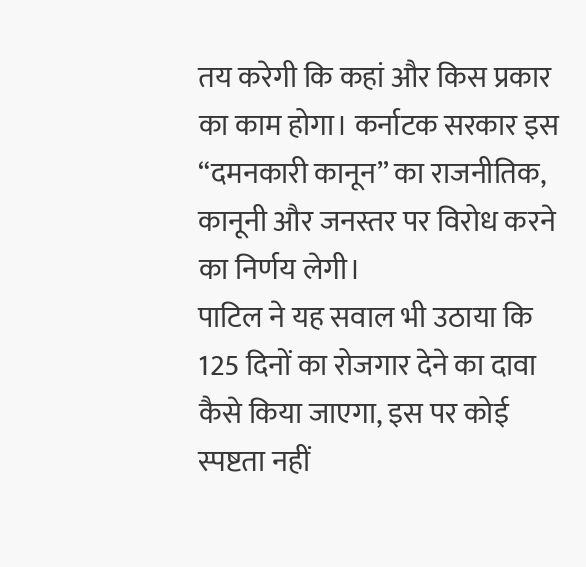तय करेगी कि कहां और किस प्रकार का काम होगा। कर्नाटक सरकार इस “दमनकारी कानून” का राजनीतिक, कानूनी और जनस्तर पर विरोध करने का निर्णय लेगी।
पाटिल ने यह सवाल भी उठाया कि 125 दिनों का रोजगार देने का दावा कैसे किया जाएगा, इस पर कोई स्पष्टता नहीं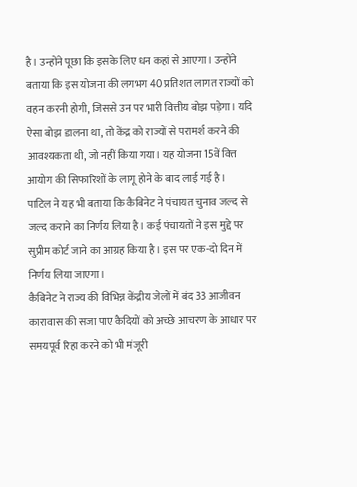है। उन्होंने पूछा कि इसके लिए धन कहां से आएगा। उन्होंने बताया कि इस योजना की लगभग 40 प्रतिशत लागत राज्यों को वहन करनी होगी, जिससे उन पर भारी वित्तीय बोझ पड़ेगा। यदि ऐसा बोझ डालना था, तो केंद्र को राज्यों से परामर्श करने की आवश्यकता थी, जो नहीं किया गया। यह योजना 15वें वित्त आयोग की सिफारिशों के लागू होने के बाद लाई गई है।
पाटिल ने यह भी बताया कि कैबिनेट ने पंचायत चुनाव जल्द से जल्द कराने का निर्णय लिया है। कई पंचायतों ने इस मुद्दे पर सुप्रीम कोर्ट जाने का आग्रह किया है। इस पर एक-दो दिन में निर्णय लिया जाएगा।
कैबिनेट ने राज्य की विभिन्न केंद्रीय जेलों में बंद 33 आजीवन कारावास की सजा पाए कैदियों को अच्छे आचरण के आधार पर समयपूर्व रिहा करने को भी मंजूरी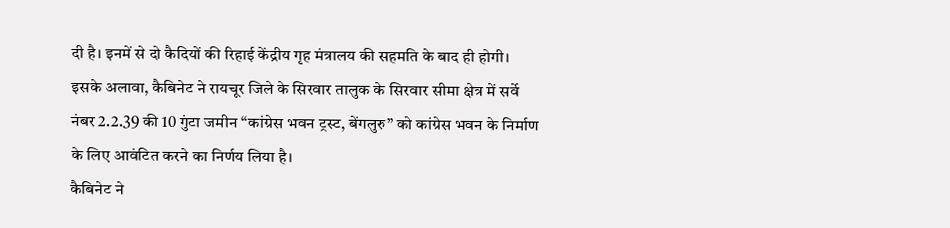दी है। इनमें से दो कैदियों की रिहाई केंद्रीय गृह मंत्रालय की सहमति के बाद ही होगी।
इसके अलावा, कैबिनेट ने रायचूर जिले के सिरवार तालुक के सिरवार सीमा क्षेत्र में सर्वे नंबर 2.2.39 की 10 गुंटा जमीन “कांग्रेस भवन ट्रस्ट, बेंगलुरु” को कांग्रेस भवन के निर्माण के लिए आवंटित करने का निर्णय लिया है।
कैबिनेट ने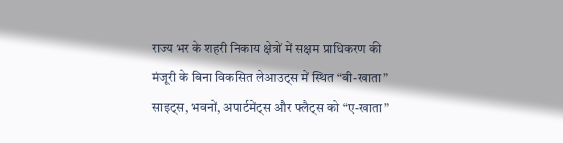राज्य भर के शहरी निकाय क्षेत्रों में सक्षम प्राधिकरण की मंजूरी के बिना विकसित लेआउट्स में स्थित “बी-खाता” साइट्स, भवनों, अपार्टमेंट्स और फ्लैट्स को “ए-खाता”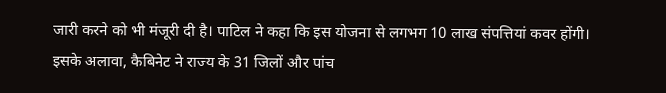जारी करने को भी मंजूरी दी है। पाटिल ने कहा कि इस योजना से लगभग 10 लाख संपत्तियां कवर होंगी।
इसके अलावा, कैबिनेट ने राज्य के 31 जिलों और पांच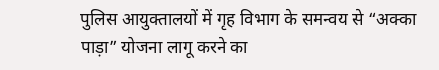पुलिस आयुक्तालयों में गृह विभाग के समन्वय से “अक्का पाड़ा” योजना लागू करने का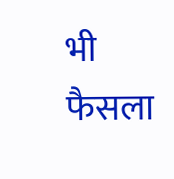भी फैसला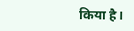किया है।